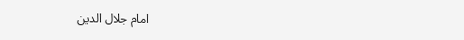امام جلال الدین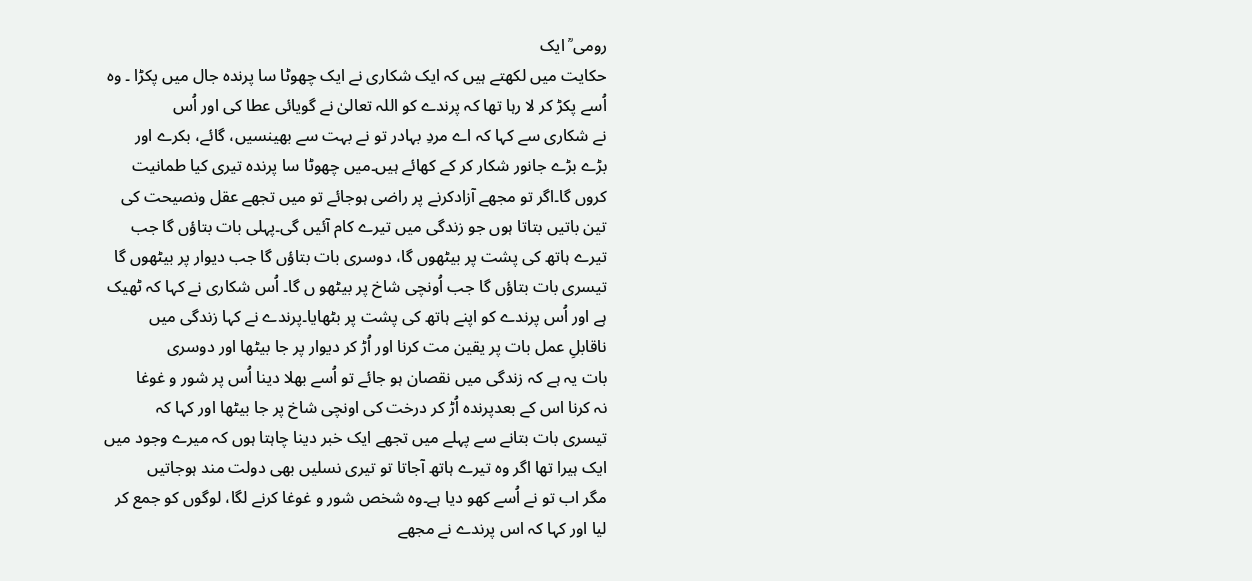رومی ؒ ایک
حکایت میں لکھتے ہیں کہ ایک شکاری نے ایک چھوٹا سا پرندہ جال میں پکڑا ۔ وہ
اُسے پکڑ کر لا رہا تھا کہ پرندے کو اللہ تعالیٰ نے گویائی عطا کی اور اُس
نے شکاری سے کہا کہ اے مردِ بہادر تو نے بہت سے بھینسیں، گائے، بکرے اور
بڑے بڑے جانور شکار کر کے کھائے ہیں۔میں چھوٹا سا پرندہ تیری کیا طمانیت
کروں گا۔اگر تو مجھے آزادکرنے پر راضی ہوجائے تو میں تجھے عقل ونصیحت کی
تین باتیں بتاتا ہوں جو زندگی میں تیرے کام آئیں گی۔پہلی بات بتاؤں گا جب
تیرے ہاتھ کی پشت پر بیٹھوں گا، دوسری بات بتاؤں گا جب دیوار پر بیٹھوں گا
تیسری بات بتاؤں گا جب اُونچی شاخ پر بیٹھو ں گا۔ اُس شکاری نے کہا کہ ٹھیک
ہے اور اُس پرندے کو اپنے ہاتھ کی پشت پر بٹھایا۔پرندے نے کہا زندگی میں
ناقابلِ عمل بات پر یقین مت کرنا اور اُڑ کر دیوار پر جا بیٹھا اور دوسری
بات یہ ہے کہ زندگی میں نقصان ہو جائے تو اُسے بھلا دینا اُس پر شور و غوغا
نہ کرنا اس کے بعدپرندہ اُڑ کر درخت کی اونچی شاخ پر جا بیٹھا اور کہا کہ
تیسری بات بتانے سے پہلے میں تجھے ایک خبر دینا چاہتا ہوں کہ میرے وجود میں
ایک ہیرا تھا اگر وہ تیرے ہاتھ آجاتا تو تیری نسلیں بھی دولت مند ہوجاتیں
مگر اب تو نے اُسے کھو دیا ہے۔وہ شخص شور و غوغا کرنے لگا، لوگوں کو جمع کر
لیا اور کہا کہ اس پرندے نے مجھے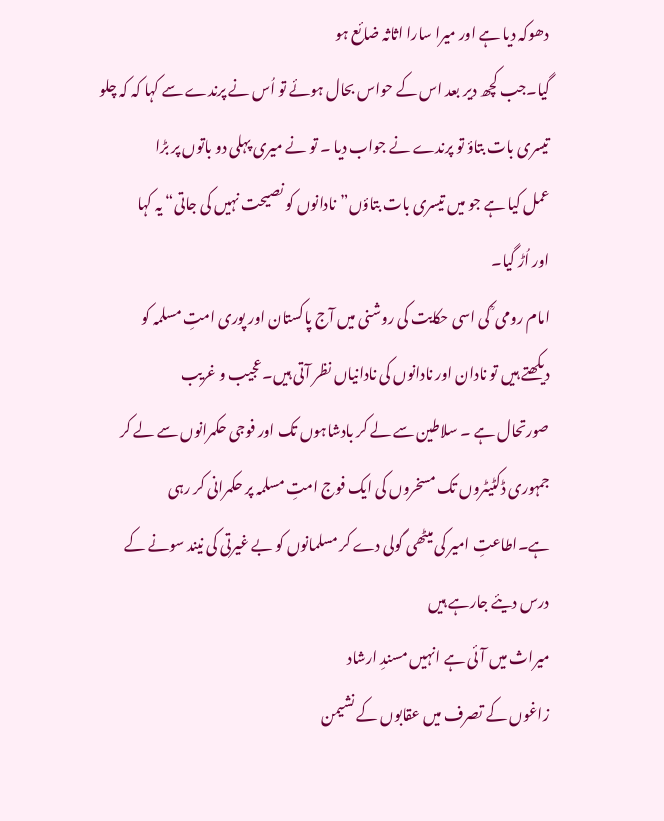دھوکہ دیا ہے اور میرا سارا اثاثہ ضائع ہو
گیا۔جب کچھ دیر بعد اس کے حواس بحال ہوئے تو اُس نے پرندے سے کہا کہ کہ چلو
تیسری بات بتاؤ تو پرندے نے جواب دیا ۔ تو نے میری پہلی دو باتوں پر بڑا
عمل کیا ہے جو میں تیسری بات بتاؤں”نادانوں کو نصیحت نہیں کی جاتی“ یہ کہا
اور اُڑ گیا۔
امام رومی ؒ کی اسی حکایت کی روشنی میں آج پاکستان اور پوری امتِ مسلمہ کو
دیکھتے ہیں تو نادان اور نادانوں کی نادانیاں نظر آتی ہیں۔عجیب و غریب
صورتحال ہے ۔ سلاطین سے لے کر بادشاہوں تک اور فوجی حکمرانوں سے لے کر
جمہوری ڈکٹیٹروں تک مسخروں کی ایک فوج امتِ مسلمہ پر حکمرانی کر رہی
ہے۔اطاعتِ امیر کی میٹھی گولی دے کر مسلمانوں کو بے غیرتی کی نیند سونے کے
درس دیئے جارہے ہیں
میراث میں آئی ہے انہیں مسندِ ارشاد
زاغوں کے تصرف میں عقابوں کے نشیمن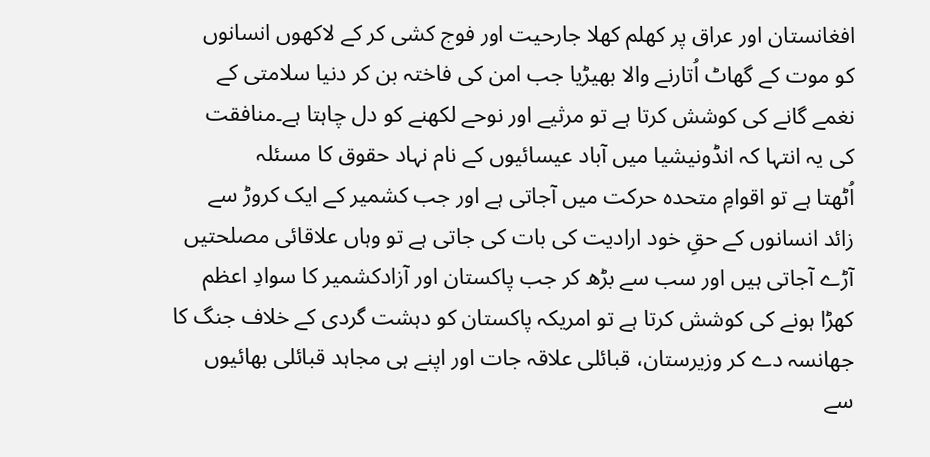افغانستان اور عراق پر کھلم کھلا جارحیت اور فوج کشی کر کے لاکھوں انسانوں
کو موت کے گھاٹ اُتارنے والا بھیڑیا جب امن کی فاختہ بن کر دنیا سلامتی کے
نغمے گانے کی کوشش کرتا ہے تو مرثیے اور نوحے لکھنے کو دل چاہتا ہے۔منافقت
کی یہ انتہا کہ انڈونیشیا میں آباد عیسائیوں کے نام نہاد حقوق کا مسئلہ
اُٹھتا ہے تو اقوامِ متحدہ حرکت میں آجاتی ہے اور جب کشمیر کے ایک کروڑ سے
زائد انسانوں کے حقِ خود ارادیت کی بات کی جاتی ہے تو وہاں علاقائی مصلحتیں
آڑے آجاتی ہیں اور سب سے بڑھ کر جب پاکستان اور آزادکشمیر کا سوادِ اعظم
کھڑا ہونے کی کوشش کرتا ہے تو امریکہ پاکستان کو دہشت گردی کے خلاف جنگ کا
جھانسہ دے کر وزیرستان، قبائلی علاقہ جات اور اپنے ہی مجاہد قبائلی بھائیوں
سے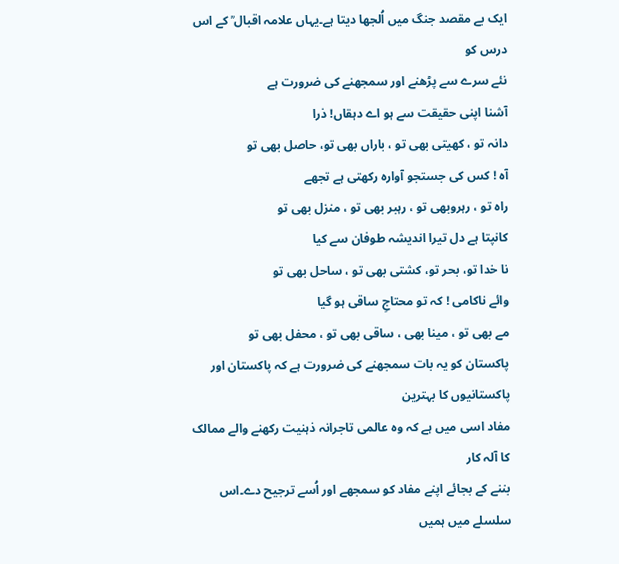ایک بے مقصد جنگ میں اُلجھا دیتا ہے۔یہاں علامہ اقبال ؒ کے اس درس کو
نئے سرے سے پڑھنے اور سمجھنے کی ضرورت ہے
آشنا اپنی حقیقت سے ہو اے دہقاں! ذرا
دانہ تو ، کھیتی بھی تو ، باراں بھی تو، حاصل بھی تو
آہ ! کس کی جستجو آوارہ رکھتی ہے تجھے
راہ تو ، رہروبھی تو ، رہبر بھی تو ، منزل بھی تو
کانپتا ہے دل تیرا اندیشہ طوفان سے کیا
نا خدا تو، بحر تو، کشتی بھی تو ، ساحل بھی تو
وائے ناکامی ! کہ تو محتاجِ ساقی ہو گیا
مے بھی تو ، مینا بھی ، ساقی بھی تو ، محفل بھی تو
پاکستان کو یہ بات سمجھنے کی ضرورت ہے کہ پاکستان اور پاکستانیوں کا بہترین
مفاد اسی میں ہے کہ وہ عالمی تاجرانہ ذہنیت رکھنے والے ممالک کا آلہ کار
بننے کے بجائے اپنے مفاد کو سمجھے اور اُسے ترجیح دے۔اس سلسلے میں ہمیں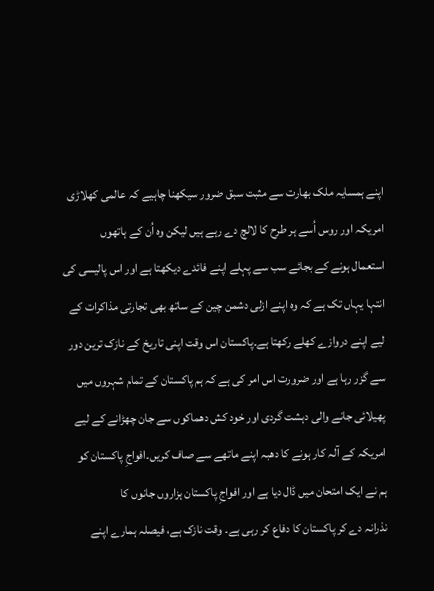اپنے ہمسایہ ملک بھارت سے مثبت سبق ضرور سیکھنا چاہیے کہ عالمی کھلاڑی
امریکہ اور روس اُسے ہر طرح کا لالچ دے رہے ہیں لیکن وہ اُن کے ہاتھوں
استعمال ہونے کے بجائے سب سے پہلے اپنے فائدے دیکھتا ہے اور اس پالیسی کی
انتہا یہاں تک ہے کہ وہ اپنے ازلی دشمن چین کے ساتھ بھی تجارتی مذاکرات کے
لیے اپنے دروازے کھلے رکھتا ہے۔پاکستان اس وقت اپنی تاریخ کے نازک ترین دور
سے گزر رہا ہے اور ضرورت اس امر کی ہے کہ ہم پاکستان کے تمام شہروں میں
پھیلائی جانے والی دہشت گردی اور خود کش دھماکوں سے جان چھڑانے کے لیے
امریکہ کے آلہ کار ہونے کا دھبہ اپنے ماتھے سے صاف کریں۔افواجِ پاکستان کو
ہم نے ایک امتحان میں ڈال دیا ہے اور افواجِ پاکستان ہزاروں جانوں کا
نذرانہ دے کر پاکستان کا دفاع کر رہی ہے۔ وقت نازک ہے، فیصلہ ہمارے اپنے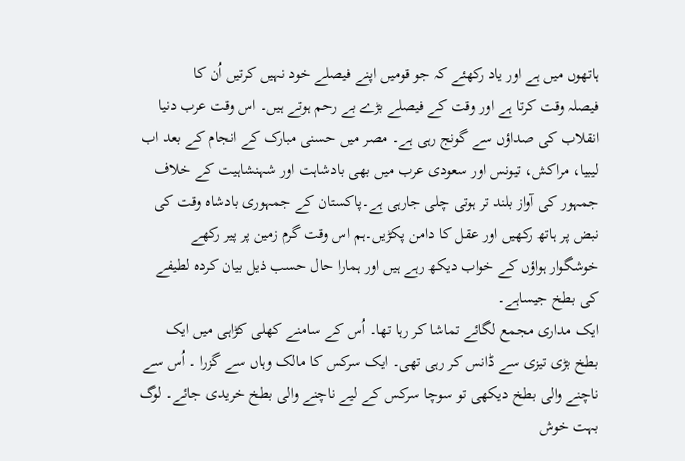ہاتھوں میں ہے اور یاد رکھئے کہ جو قومیں اپنے فیصلے خود نہیں کرتیں اُن کا
فیصلہ وقت کرتا ہے اور وقت کے فیصلے بڑے بے رحم ہوتے ہیں۔ اس وقت عرب دنیا
انقلاب کی صداؤں سے گونج رہی ہے۔ مصر میں حسنی مبارک کے انجام کے بعد اب
لیبیا، مراکش، تیونس اور سعودی عرب میں بھی بادشاہت اور شہنشاہیت کے خلاف
جمہور کی آواز بلند تر ہوتی چلی جارہی ہے۔پاکستان کے جمہوری بادشاہ وقت کی
نبض پر ہاتھ رکھیں اور عقل کا دامن پکڑیں۔ہم اس وقت گرم زمین پر پیر رکھے
خوشگوار ہواؤں کے خواب دیکھ رہے ہیں اور ہمارا حال حسب ذیل بیان کردہ لطیفے
کی بطخ جیساہے۔
ایک مداری مجمع لگائے تماشا کر رہا تھا۔ اُس کے سامنے کھلی کڑاہی میں ایک
بطخ بڑی تیزی سے ڈانس کر رہی تھی۔ ایک سرکس کا مالک وہاں سے گزرا ۔ اُس سے
ناچنے والی بطخ دیکھی تو سوچا سرکس کے لیے ناچنے والی بطخ خریدی جائے۔ لوگ
بہت خوش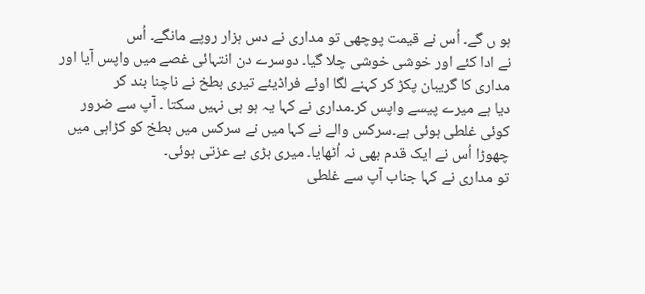ہو ں گے۔ اُس نے قیمت پوچھی تو مداری نے دس ہزار روپے مانگے۔ اُس
نے ادا کئے اور خوشی خوشی چلا گیا۔ دوسرے دن انتہائی غصے میں واپس آیا اور
مداری کا گریبان پکڑ کر کہنے لگا اوئے فراڈیئے تیری بطخ نے ناچنا بند کر
دیا ہے میرے پیسے واپس کر۔مداری نے کہا یہ ہو ہی نہیں سکتا ۔ آپ سے ضرور
کوئی غلطی ہوئی ہے۔سرکس والے نے کہا میں نے سرکس میں بطخ کو کڑاہی میں
چھوڑا اُس نے ایک قدم بھی نہ اُٹھایا۔ میری بڑی بے عزتی ہوئی۔
تو مداری نے کہا جناب آپ سے غلطی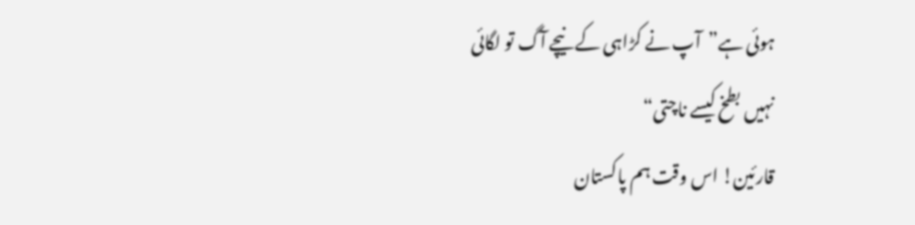ہوئی ہے”آپ نے کڑاہی کے نیچے آگ تو لگائی
نہیں بطخ کیسے ناچتی“
قارئین! اس وقت ہم پاکستان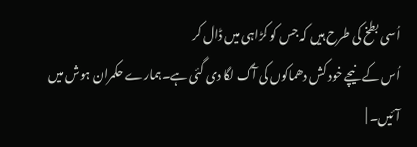اُسی بطخ کی طرح ہیں کہ جس کو کڑاہی میں ڈال کر
اُس کے نیچے خود کش دھماکوں کی آگ لگا دی گئی ہے۔ہمارے حکمران ہوش میں
آئیں۔ |